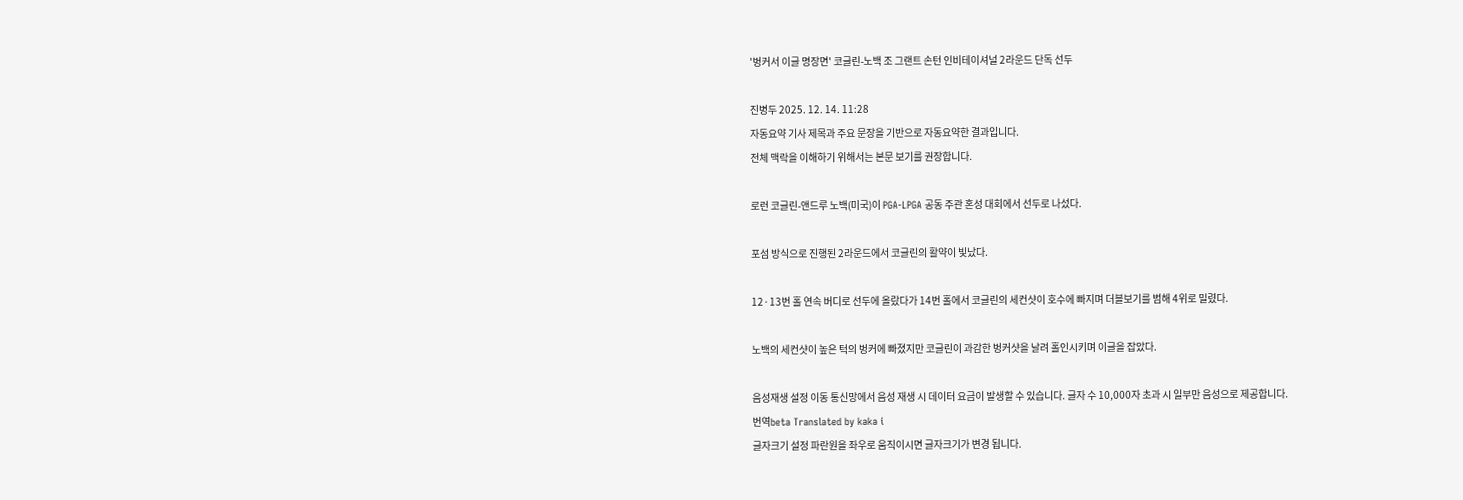'벙커서 이글 명장면' 코글린-노백 조 그랜트 손턴 인비테이셔널 2라운드 단독 선두

진병두 2025. 12. 14. 11:28
자동요약 기사 제목과 주요 문장을 기반으로 자동요약한 결과입니다.
전체 맥락을 이해하기 위해서는 본문 보기를 권장합니다.

로런 코글린-앤드루 노백(미국)이 PGA-LPGA 공동 주관 혼성 대회에서 선두로 나섰다.

포섬 방식으로 진행된 2라운드에서 코글린의 활약이 빛났다.

12·13번 홀 연속 버디로 선두에 올랐다가 14번 홀에서 코글린의 세컨샷이 호수에 빠지며 더블보기를 범해 4위로 밀렸다.

노백의 세컨샷이 높은 턱의 벙커에 빠졌지만 코글린이 과감한 벙커샷을 날려 홀인시키며 이글을 잡았다.

음성재생 설정 이동 통신망에서 음성 재생 시 데이터 요금이 발생할 수 있습니다. 글자 수 10,000자 초과 시 일부만 음성으로 제공합니다.
번역beta Translated by kaka i
글자크기 설정 파란원을 좌우로 움직이시면 글자크기가 변경 됩니다.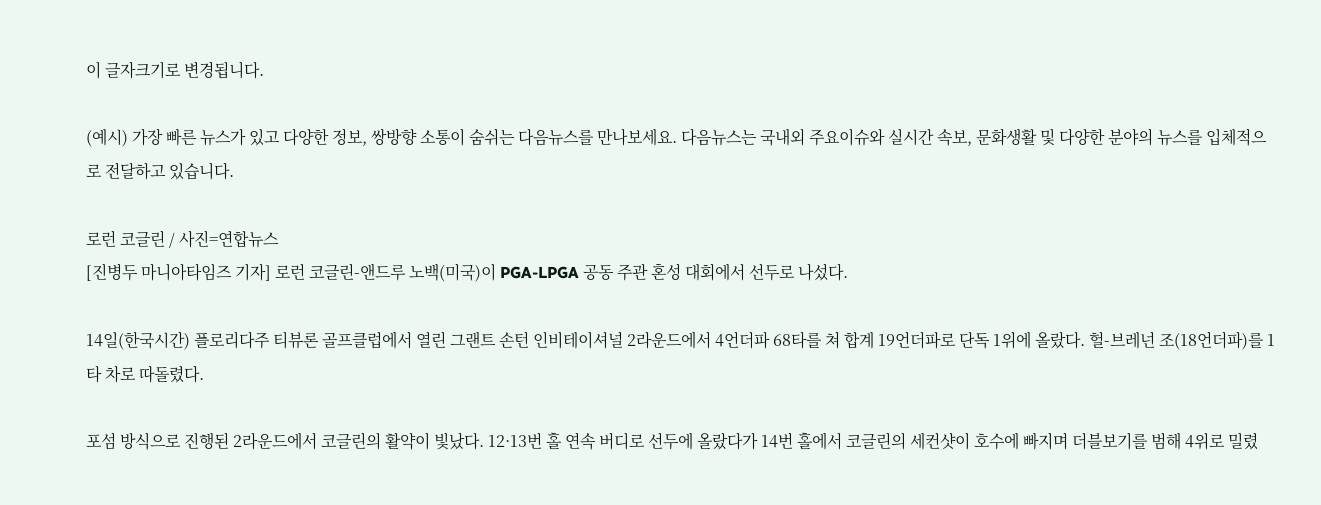이 글자크기로 변경됩니다.

(예시) 가장 빠른 뉴스가 있고 다양한 정보, 쌍방향 소통이 숨쉬는 다음뉴스를 만나보세요. 다음뉴스는 국내외 주요이슈와 실시간 속보, 문화생활 및 다양한 분야의 뉴스를 입체적으로 전달하고 있습니다.

로런 코글린 / 사진=연합뉴스
[진병두 마니아타임즈 기자] 로런 코글린-앤드루 노백(미국)이 PGA-LPGA 공동 주관 혼성 대회에서 선두로 나섰다.

14일(한국시간) 플로리다주 티뷰론 골프클럽에서 열린 그랜트 손턴 인비테이셔널 2라운드에서 4언더파 68타를 쳐 합계 19언더파로 단독 1위에 올랐다. 헐-브레넌 조(18언더파)를 1타 차로 따돌렸다.

포섬 방식으로 진행된 2라운드에서 코글린의 활약이 빛났다. 12·13번 홀 연속 버디로 선두에 올랐다가 14번 홀에서 코글린의 세컨샷이 호수에 빠지며 더블보기를 범해 4위로 밀렸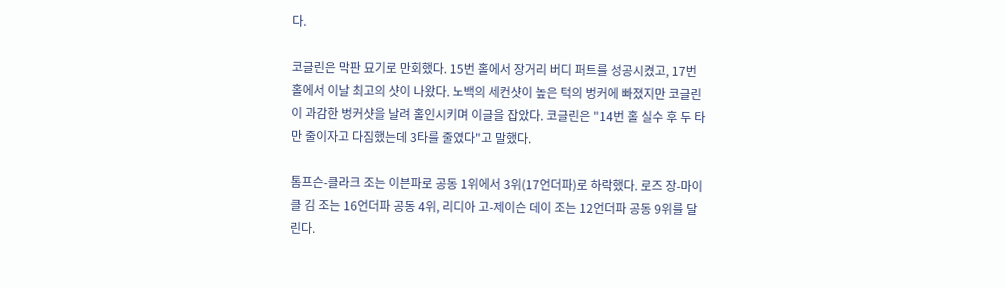다.

코글린은 막판 묘기로 만회했다. 15번 홀에서 장거리 버디 퍼트를 성공시켰고, 17번 홀에서 이날 최고의 샷이 나왔다. 노백의 세컨샷이 높은 턱의 벙커에 빠졌지만 코글린이 과감한 벙커샷을 날려 홀인시키며 이글을 잡았다. 코글린은 "14번 홀 실수 후 두 타만 줄이자고 다짐했는데 3타를 줄였다"고 말했다.

톰프슨-클라크 조는 이븐파로 공동 1위에서 3위(17언더파)로 하락했다. 로즈 장-마이클 김 조는 16언더파 공동 4위, 리디아 고-제이슨 데이 조는 12언더파 공동 9위를 달린다.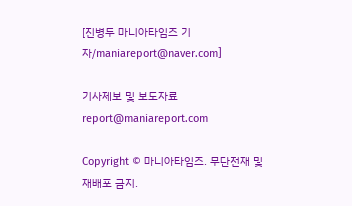[진병두 마니아타임즈 기자/maniareport@naver.com]

기사제보 및 보도자료 report@maniareport.com

Copyright © 마니아타임즈. 무단전재 및 재배포 금지.